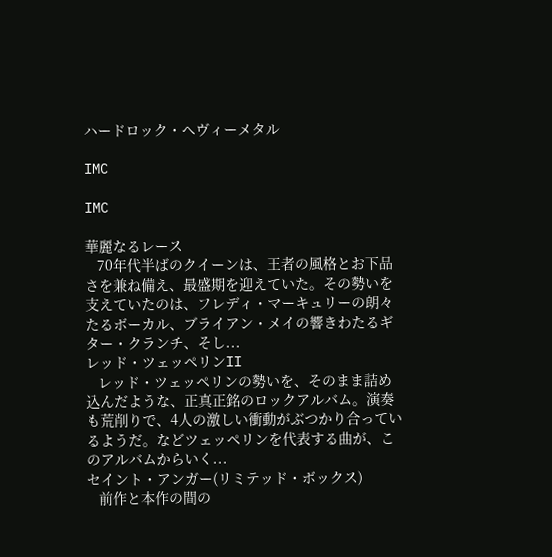ハードロック・ヘヴィーメタル

IMC

IMC

華麗なるレース
   70年代半ばのクイーンは、王者の風格とお下品さを兼ね備え、最盛期を迎えていた。その勢いを支えていたのは、フレディ・マーキュリーの朗々たるボーカル、ブライアン・メイの響きわたるギター・クランチ、そし...
レッド・ツェッペリンII
   レッド・ツェッペリンの勢いを、そのまま詰め込んだような、正真正銘のロックアルバム。演奏も荒削りで、4人の激しい衝動がぶつかり合っているようだ。などツェッペリンを代表する曲が、このアルバムからいく...
セイント・アンガー(リミテッド・ボックス)
   前作と本作の間の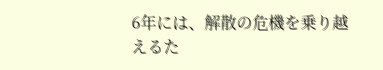6年には、解散の危機を乗り越えるた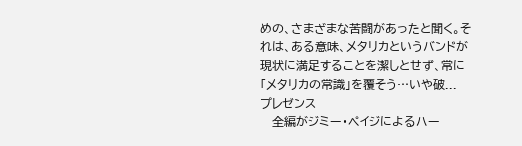めの、さまざまな苦闘があったと聞く。それは、ある意味、メタリカというバンドが現状に満足することを潔しとせず、常に「メタリカの常識」を覆そう…いや破...
プレゼンス
   全編がジミー・ペイジによるハー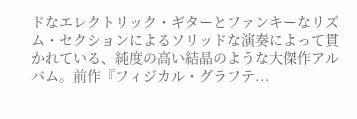ドなエレクトリック・ギターとファンキーなリズム・セクションによるソリッドな演奏によって貫かれている、純度の高い結晶のような大傑作アルバム。前作『フィジカル・グラフテ...